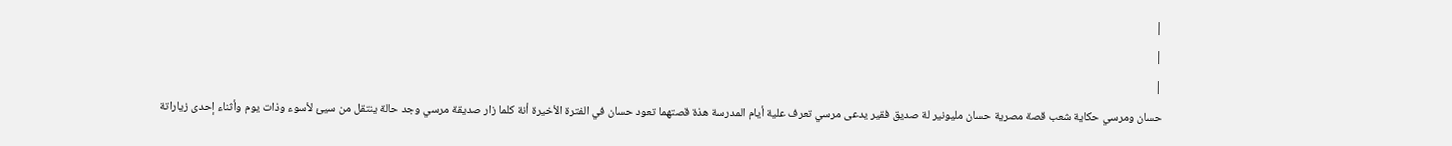|
|
|
حسان ومرسي حكاية شعب قصة مصرية حسان مليونير لة صديق فقير يدعى مرسي تعرف علية أيام المدرسة هذة قصتهما تعود حسان في الفترة الأخيرة أنة كلما زار صديقة مرسي وجد حالة ينتقل من سيئ لأسوء وذات يوم وأثناء إحدى زياراتة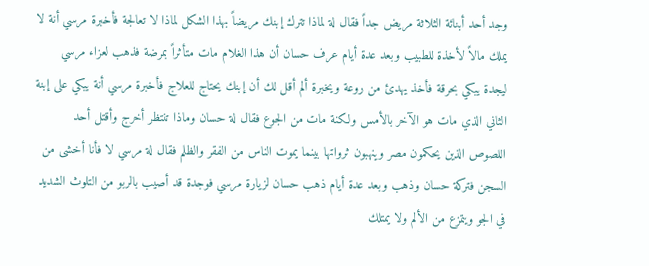وجد أحد أبنائة الثلاثة مريض جداً فقال لة لماذا تترك إبنك مريضاً بهذا الشكل لماذا لا تعالجة فأخبرة مرسي أنة لا يملك مالاً لأخذة للطبيب وبعد عدة أيام عرف حسان أن هذا الغلام مات متأثراً بمرضة فذهب لعزاء مرسي ليجدة يبكي بحرقة فأخذ يهدئ من روعة ويخبرة ألم أقل لك أن إبنك يحتاج للعلاج فأخبرة مرسي أنة يبكي على إبنة الثاني الذي مات هو الآخر بالأمس ولكنة مات من الجوع فقال لة حسان وماذا تنتظر أخرج وأقتل أحد اللصوص الذين يحكمون مصر وينهبون ثرواتها بينما يموت الناس من الفقر والظلم فقال لة مرسي لا فأنا أخشى من السجن فتركة حسان وذهب وبعد عدة أيام ذهب حسان لزيارة مرسي فوجدة قد أصيب بالربو من التلوث الشديد في الجو ويتمزع من الألم ولا يمتلك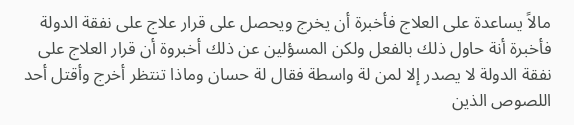مالاً يساعدة على العلاج فأخبرة أن يخرج ويحصل على قرار علاج على نفقة الدولة فأخبرة أنة حاول ذلك بالفعل ولكن المسؤلين عن ذلك أخبروة أن قرار العلاج على نفقة الدولة لا يصدر إلا لمن لة واسطة فقال لة حسان وماذا تنتظر أخرج وأقتل أحد اللصوص الذين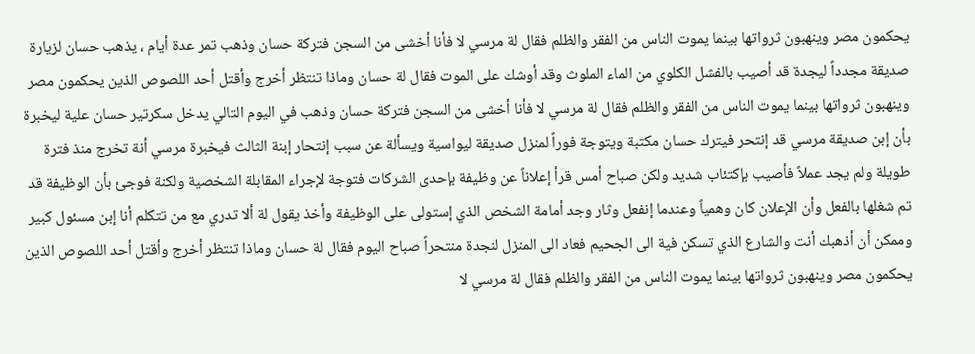يحكمون مصر وينهبون ثرواتها بينما يموت الناس من الفقر والظلم فقال لة مرسي لا فأنا أخشى من السجن فتركة حسان وذهب تمر عدة أيام ، يذهب حسان لزيارة صديقة مجدداً ليجدة قد أصيب بالفشل الكلوي من الماء الملوث وقد أوشك على الموت فقال لة حسان وماذا تنتظر أخرج وأقتل أحد اللصوص الذين يحكمون مصر وينهبون ثرواتها بينما يموت الناس من الفقر والظلم فقال لة مرسي لا فأنا أخشى من السجن فتركة حسان وذهب في اليوم التالي يدخل سكرتير حسان علية ليخبرة بأن إبن صديقة مرسي قد إنتحر فيترك حسان مكتبة ويتوجة فوراً لمنزل صديقة ليواسية ويسألة عن سبب إنتحار إبنة الثالث فيخبرة مرسي أنة تخرج منذ فترة طويلة ولم يجد عملاً فأصيب بإكتئاب شديد ولكن صباح أمس قرأ إعلاناً عن وظيفة بإحدى الشركات فتوجة لإجراء المقابلة الشخصية ولكنة فوجئ بأن الوظيفة قد تم شغلها بالفعل وأن الإعلان كان وهمياً وعندما إنفعل وثار وجد أمامة الشخص الذي إستولى على الوظيفة وأخذ يقول لة ألا تدري مع من تتكلم أنا إبن مسئول كبير وممكن أن أذهبك أنت والشارع الذي تسكن فية الى الجحيم فعاد الى المنزل لنجدة منتحراً صباح اليوم فقال لة حسان وماذا تنتظر أخرج وأقتل أحد اللصوص الذين يحكمون مصر وينهبون ثرواتها بينما يموت الناس من الفقر والظلم فقال لة مرسي لا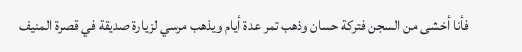فأنا أخشى من السجن فتركة حسان وذهب تمر عدة أيام ويذهب مرسي لزيارة صديقة في قصرة المنيف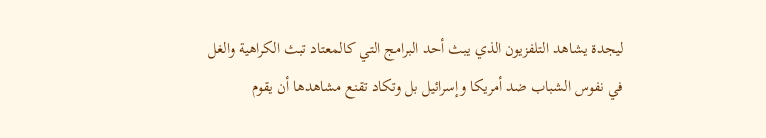ليجدة يشاهد التلفزيون الذي يبث أحد البرامج التي كالمعتاد تبث الكراهية والغل في نفوس الشباب ضد أمريكا وإسرائيل بل وتكاد تقنع مشاهدها أن يقوم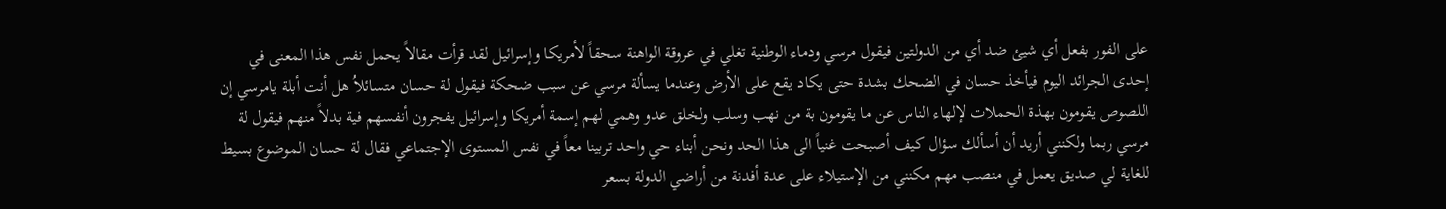على الفور بفعل أي شيئ ضد أي من الدولتين فيقول مرسي ودماء الوطنية تغلي في عروقة الواهنة سحقاً لأمريكا وإسرائيل لقد قرأت مقالاً يحمل نفس هذا المعنى في إحدى الجرائد اليوم فيأخذ حسان في الضحك بشدة حتى يكاد يقع على الأرض وعندما يسألة مرسي عن سبب ضحكة فيقول لة حسان متسائلاُ هل أنت أبلة يامرسي إن اللصوص يقومون بهذة الحملات لإلهاء الناس عن ما يقومون بة من نهب وسلب ولخلق عدو وهمي لهم إسمة أمريكا وإسرائيل يفجرون أنفسهم فية بدلاً منهم فيقول لة مرسي ربما ولكنني أريد أن أسألك سؤال كيف أصبحت غنياً الى هذا الحد ونحن أبناء حي واحد تربينا معاً في نفس المستوى الإجتماعي فقال لة حسان الموضوع بسيط للغاية لي صديق يعمل في منصب مهم مكنني من الإستيلاء على عدة أفدنة من أراضي الدولة بسعر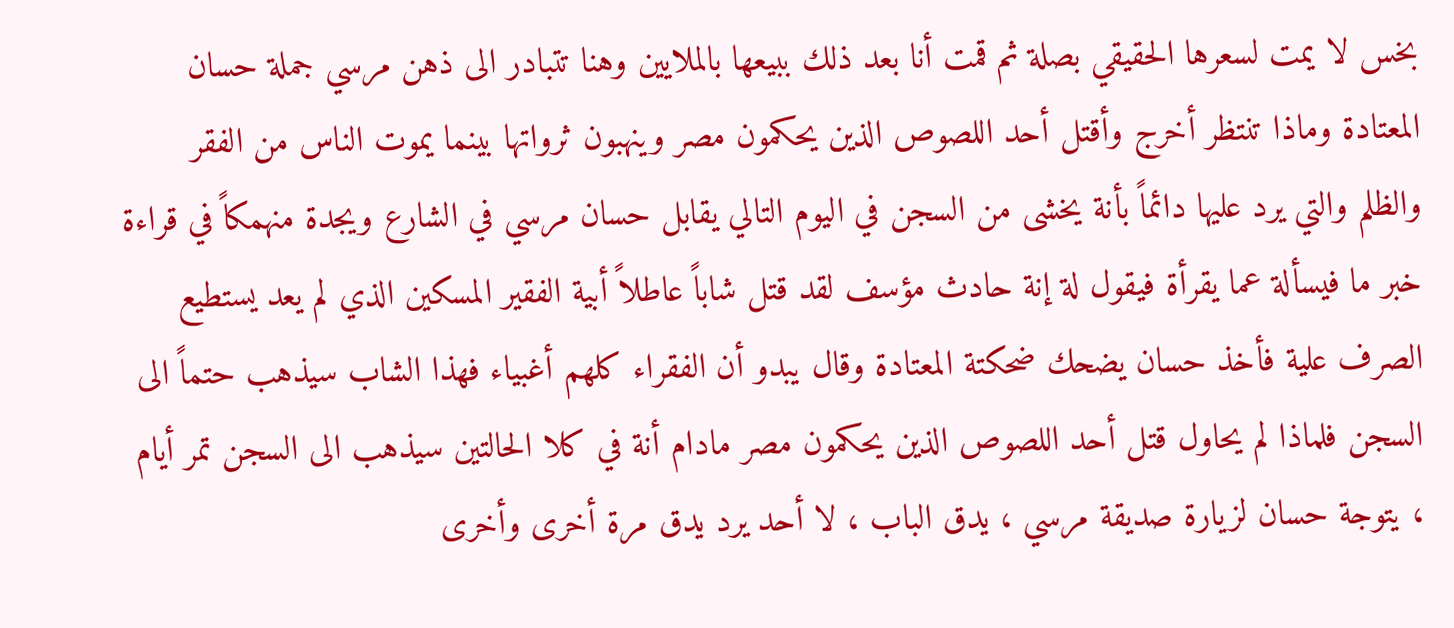بخس لا يمت لسعرها الحقيقي بصلة ثم قمت أنا بعد ذلك ببيعها بالملايين وهنا تتبادر الى ذهن مرسي جملة حسان المعتادة وماذا تنتظر أخرج وأقتل أحد اللصوص الذين يحكمون مصر وينهبون ثرواتها بينما يموت الناس من الفقر والظلم والتي يرد عليها دائماً بأنة يخشى من السجن في اليوم التالي يقابل حسان مرسي في الشارع ويجدة منهمكاً في قراءة خبر ما فيسألة عما يقرأة فيقول لة إنة حادث مؤسف لقد قتل شاباً عاطلاً أبية الفقير المسكين الذي لم يعد يستطيع الصرف علية فأخذ حسان يضحك ضحكتة المعتادة وقال يبدو أن الفقراء كلهم أغبياء فهذا الشاب سيذهب حتماً الى السجن فلماذا لم يحاول قتل أحد اللصوص الذين يحكمون مصر مادام أنة في كلا الحالتين سيذهب الى السجن تمر أيام ، يتوجة حسان لزيارة صديقة مرسي ، يدق الباب ، لا أحد يرد يدق مرة أخرى وأخرى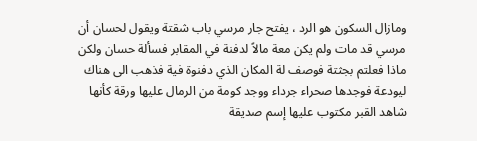ومازال السكون هو الرد ، يفتح جار مرسي باب شقتة ويقول لحسان أن مرسي قد مات ولم يكن معة مالاً لدفنة في المقابر فسألة حسان ولكن ماذا فعلتم بجثتة فوصف لة المكان الذي دفنوة فية فذهب الى هناك ليودعة فوجدها صحراء جرداء ووجد كومة من الرمال عليها ورقة كأنها شاهد القبر مكتوب عليها إسم صديقة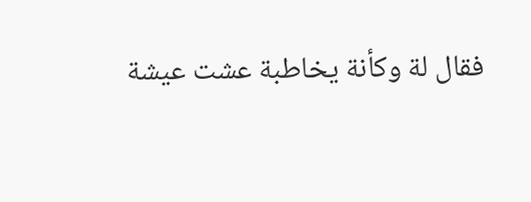فقال لة وكأنة يخاطبة عشت عيشة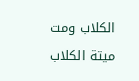الكلاب ومت ميتة الكلاب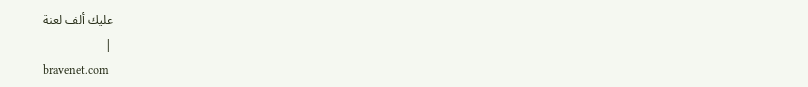عليك ألف لعنة
|
bravenet.com